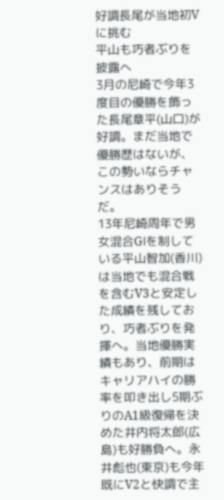好調長尾が当地初Vに挑む
平山も巧者ぶりを披露へ
3月の尼崎で今年3度目の優勝を飾った長尾章平(山口)が好調。まだ当地で優勝歴はないが、この勢いならチャンスはありそうだ。
13年尼崎周年で男女混合GⅠを制している平山智加(香川)は当地でも混合戦を含むV3と安定した成績を残しており、巧者ぶりを発揮へ。当地優勝実績もあり、前期はキャリアハイの勝率を叩き出し5期ぶりのA1級復帰を決めた井内将太郎(広島)も好勝負へ。永井彪也(東京)も今年既にV2と快調で主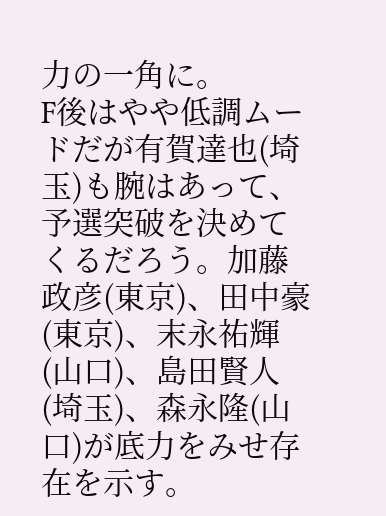力の一角に。
F後はやや低調ムードだが有賀達也(埼玉)も腕はあって、予選突破を決めてくるだろう。加藤政彦(東京)、田中豪(東京)、末永祐輝(山口)、島田賢人(埼玉)、森永隆(山口)が底力をみせ存在を示す。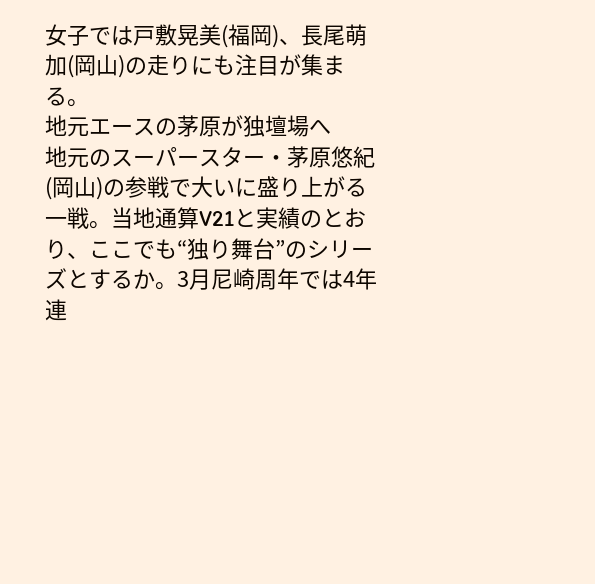女子では戸敷晃美(福岡)、長尾萌加(岡山)の走りにも注目が集まる。
地元エースの茅原が独壇場へ
地元のスーパースター・茅原悠紀(岡山)の参戦で大いに盛り上がる一戦。当地通算V21と実績のとおり、ここでも“独り舞台”のシリーズとするか。3月尼崎周年では4年連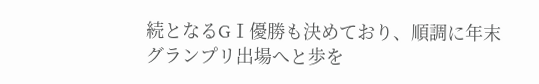続となるGⅠ優勝も決めており、順調に年末グランプリ出場へと歩を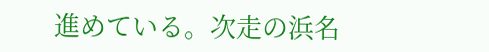進めている。次走の浜名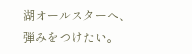湖オールスターへ、弾みをつけたい。